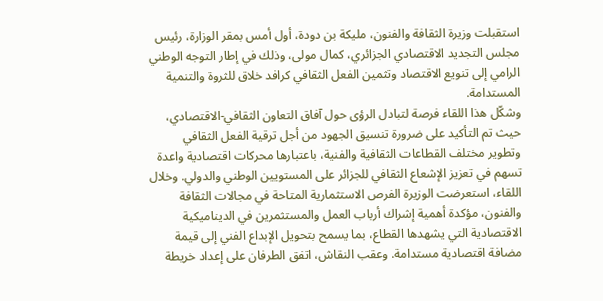استقبلت وزيرة الثقافة والفنون، مليكة بن دودة، أول أمس بمقر الوزارة، رئيس مجلس التجديد الاقتصادي الجزائري، كمال مولى، وذلك في إطار التوجه الوطني الرامي إلى تنويع الاقتصاد وتثمين الفعل الثقافي كرافد خلاق للثروة والتنمية المستدامة.
وشكّل هذا اللقاء فرصة لتبادل الرؤى حول آفاق التعاون الثقافي-الاقتصادي، حيث تم التأكيد على ضرورة تنسيق الجهود من أجل ترقية الفعل الثقافي وتطوير مختلف القطاعات الثقافية والفنية، باعتبارها محركات اقتصادية واعدة تسهم في تعزيز الإشعاع الثقافي للجزائر على المستويين الوطني والدولي. وخلال اللقاء، استعرضت الوزيرة الفرص الاستثمارية المتاحة في مجالات الثقافة والفنون، مؤكدة أهمية إشراك أرباب العمل والمستثمرين في الديناميكية الاقتصادية التي يشهدها القطاع، بما يسمح بتحويل الإبداع الفني إلى قيمة مضافة اقتصادية مستدامة. وعقب النقاش، اتفق الطرفان على إعداد خريطة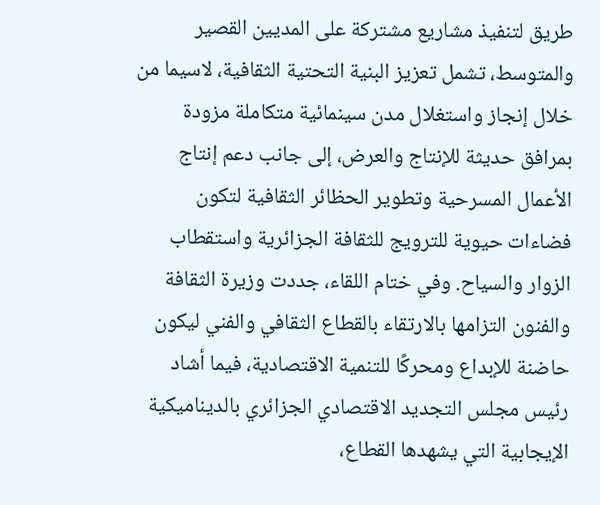طريق لتنفيذ مشاريع مشتركة على المديين القصير والمتوسط، تشمل تعزيز البنية التحتية الثقافية، لاسيما من خلال إنجاز واستغلال مدن سينمائية متكاملة مزودة بمرافق حديثة للإنتاج والعرض، إلى جانب دعم إنتاج الأعمال المسرحية وتطوير الحظائر الثقافية لتكون فضاءات حيوية للترويج للثقافة الجزائرية واستقطاب الزوار والسياح. وفي ختام اللقاء، جددت وزيرة الثقافة والفنون التزامها بالارتقاء بالقطاع الثقافي والفني ليكون حاضنة للإبداع ومحركًا للتنمية الاقتصادية، فيما أشاد رئيس مجلس التجديد الاقتصادي الجزائري بالديناميكية الإيجابية التي يشهدها القطاع،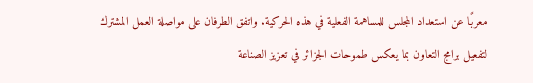معربًا عن استعداد المجلس للمساهمة الفعلية في هذه الحركية. واتفق الطرفان على مواصلة العمل المشترك لتفعيل برامج التعاون بما يعكس طموحات الجزائر في تعزيز الصناعة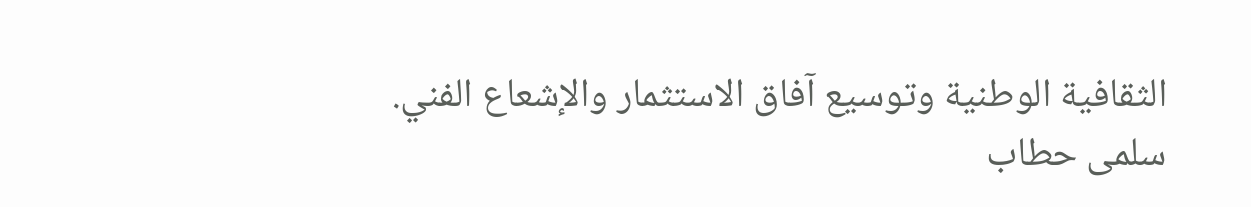الثقافية الوطنية وتوسيع آفاق الاستثمار والإشعاع الفني.
سلمى حطاب